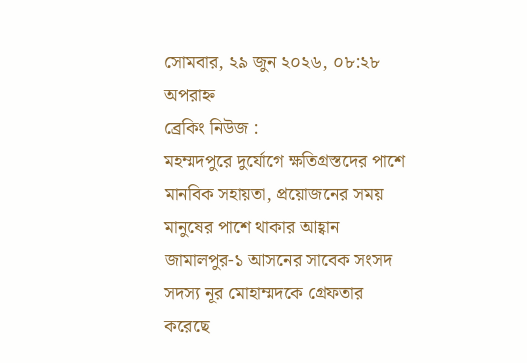সোমবার, ২৯ জুন ২০২৬, ০৮:২৮ অপরাহ্ন
ব্রেকিং নিউজ :
মহম্মদপুরে দুর্যোগে ক্ষতিগ্রস্তদের পাশে মানবিক সহায়তা, প্রয়োজনের সময় মানুষের পাশে থাকার আহ্বান জামালপুর-১ আসনের সাবেক সংসদ সদস্য নূর মোহাম্মদকে গ্রেফতার করেছে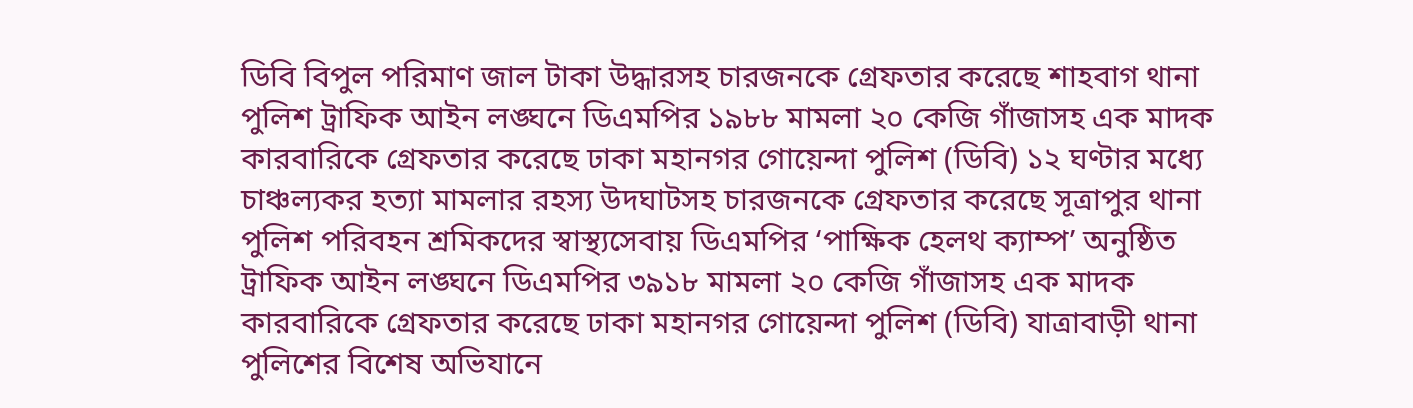ডিবি বিপুল পরিমাণ জাল টাকা উদ্ধারসহ চারজনকে গ্রেফতার করেছে শাহবাগ থানা পুলিশ ট্রাফিক আইন লঙ্ঘনে ডিএমপির ১৯৮৮ মামলা ২০ কেজি গাঁজাসহ এক মাদক কারবারিকে গ্রেফতার করেছে ঢাকা মহানগর গোয়েন্দা পুলিশ (ডিবি) ১২ ঘণ্টার মধ্যে চাঞ্চল্যকর হত্যা মামলার রহস্য উদঘাটসহ চারজনকে গ্রেফতার করেছে সূত্রাপুর থানা পুলিশ পরিবহন শ্রমিকদের স্বাস্থ্যসেবায় ডিএমপির ‘পাক্ষিক হেলথ ক্যাম্প’ অনুষ্ঠিত ট্রাফিক আইন লঙ্ঘনে ডিএমপির ৩৯১৮ মামলা ২০ কেজি গাঁজাসহ এক মাদক কারবারিকে গ্রেফতার করেছে ঢাকা মহানগর গোয়েন্দা পুলিশ (ডিবি) যাত্রাবাড়ী থানা পুলিশের বিশেষ অভিযানে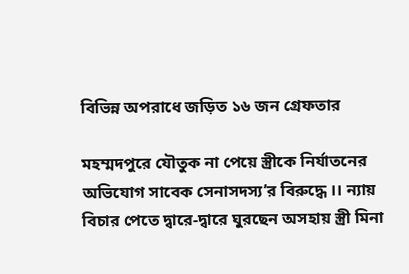বিভিন্ন অপরাধে জড়িত ১৬ জন গ্রেফতার

মহম্মদপুরে যৌতুক না পেয়ে স্ত্রীকে নির্যাতনের অভিযোগ সাবেক সেনাসদস্য’র বিরুদ্ধে ।। ন্যায় বিচার পেতে দ্বারে-দ্বারে ঘুরছেন অসহায় স্ত্রী মিনা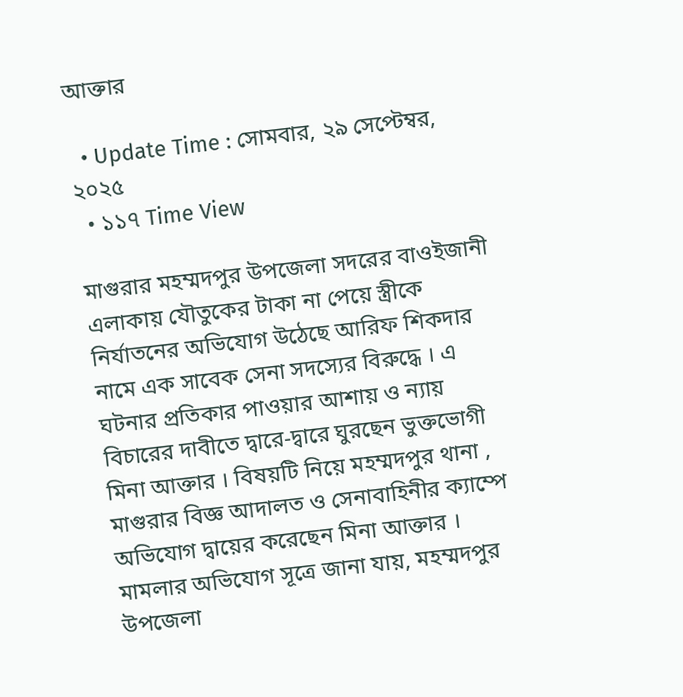আক্তার

  • Update Time : সোমবার, ২৯ সেপ্টেম্বর, ২০২৫
  • ১১৭ Time View

মাগুরার মহম্মদপুর উপজেলা সদরের বাওইজানী এলাকায় যৌতুকের টাকা না পেয়ে স্ত্রীকে নির্যাতনের অভিযোগ উঠেছে আরিফ শিকদার নামে এক সাবেক সেনা সদস্যের বিরুদ্ধে । এ ঘটনার প্রতিকার পাওয়ার আশায় ও ন্যায় বিচারের দাবীতে দ্বারে-দ্বারে ঘুরছেন ভুক্তভোগী মিনা আক্তার । বিষয়টি নিয়ে মহম্মদপুর থানা , মাগুরার বিজ্ঞ আদালত ও সেনাবাহিনীর ক্যাম্পে অভিযোগ দ্বায়ের করেছেন মিনা আক্তার ।
মামলার অভিযোগ সূত্রে জানা যায়, মহম্মদপুর উপজেলা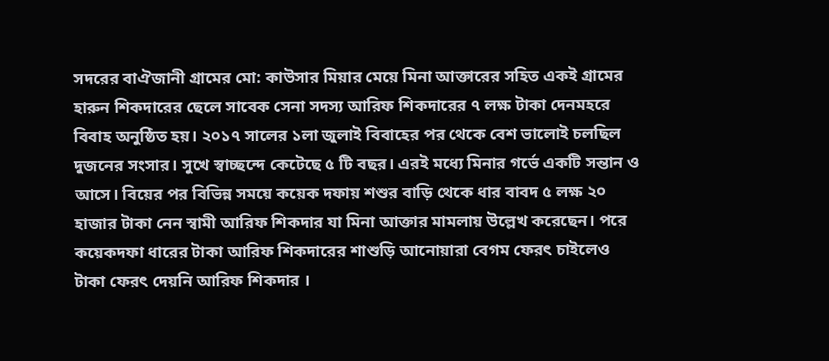সদরের বাঐজানী গ্রামের মো: কাউসার মিয়ার মেয়ে মিনা আক্তারের সহিত একই গ্রামের হারুন শিকদারের ছেলে সাবেক সেনা সদস্য আরিফ শিকদারের ৭ লক্ষ টাকা দেনমহরে বিবাহ অনুষ্ঠিত হয়। ২০১৭ সালের ১লা জুলাই বিবাহের পর থেকে বেশ ভালোই চলছিল দুজনের সংসার। সুখে স্বাচ্ছন্দে কেটেছে ৫ টি বছর। এরই মধ্যে মিনার গর্ভে একটি সন্তান ও আসে। বিয়ের পর বিভিন্ন সময়ে কয়েক দফায় শশুর বাড়ি থেকে ধার বাবদ ৫ লক্ষ ২০ হাজার টাকা নেন স্বামী আরিফ শিকদার যা মিনা আক্তার মামলায় উল্লেখ করেছেন। পরে কয়েকদফা ধারের টাকা আরিফ শিকদারের শাশুড়ি আনোয়ারা বেগম ফেরৎ চাইলেও টাকা ফেরৎ দেয়নি আরিফ শিকদার ।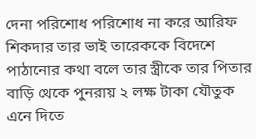দেনা পরিশোধ পরিশোধ না করে আরিফ শিকদার তার ভাই তারেককে বিদেশে পাঠানোর কথা বলে তার স্ত্রীকে তার পিতার বাড়ি থেকে পুনরায় ২ লক্ষ টাকা যৌতুক এনে দিতে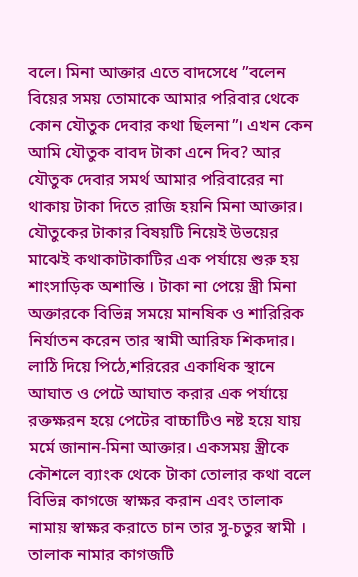বলে। মিনা আক্তার এতে বাদসেধে ”বলেন বিয়ের সময় তোমাকে আমার পরিবার থেকে কোন যৌতুক দেবার কথা ছিলনা”। এখন কেন আমি যৌতুক বাবদ টাকা এনে দিব? আর যৌতুক দেবার সমর্থ আমার পরিবারের না থাকায় টাকা দিতে রাজি হয়নি মিনা আক্তার। যৌতুকের টাকার বিষয়টি নিয়েই উভয়ের মাঝেই কথাকাটাকাটির এক পর্যায়ে শুরু হয় শাংসাড়িক অশান্তি । টাকা না পেয়ে স্ত্রী মিনা অক্তারকে বিভিন্ন সময়ে মানষিক ও শারিরিক নির্যাতন করেন তার স্বামী আরিফ শিকদার। লাঠি দিয়ে পিঠে,শরিরের একাধিক স্থানে আঘাত ও পেটে আঘাত করার এক পর্যায়ে রক্তক্ষরন হয়ে পেটের বাচ্চাটিও নষ্ট হয়ে যায় মর্মে জানান-মিনা আক্তার। একসময় স্ত্রীকে কৌশলে ব্যাংক থেকে টাকা তোলার কথা বলে বিভিন্ন কাগজে স্বাক্ষর করান এবং তালাক নামায় স্বাক্ষর করাতে চান তার সু-চতুর স্বামী । তালাক নামার কাগজটি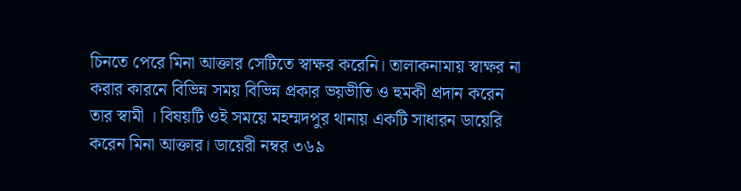চিনতে পেরে মিনা আক্তার সেটিতে স্বাক্ষর করেনি। তালাকনামায় স্বাক্ষর না করার কারনে বিভিন্ন সময় বিভিন্ন প্রকার ভয়ভীতি ও হুমকী প্রদান করেন তার স্বামী । বিষয়টি ওই সময়ে মহম্মদপুর থানায় একটি সাধারন ডায়েরি করেন মিনা আক্তার। ডায়েরী নম্বর ৩৬৯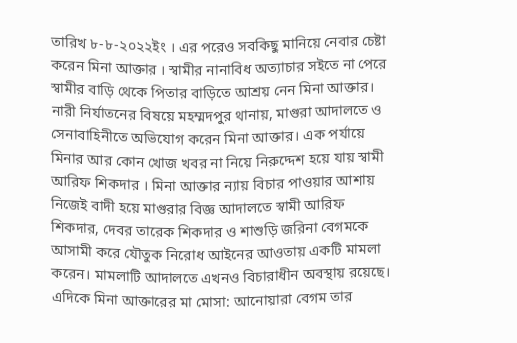তারিখ ৮-৮-২০২২ইং । এর পরেও সবকিছু মানিয়ে নেবার চেষ্টা করেন মিনা আক্তার । স্বামীর নানাবিধ অত্যাচার সইতে না পেরে স্বামীর বাড়ি থেকে পিতার বাড়িতে আশ্রয় নেন মিনা আক্তার। নারী নির্যাতনের বিষয়ে মহম্মদপুর থানায়, মাগুরা আদালতে ও সেনাবাহিনীতে অভিযোগ করেন মিনা আক্তার। এক পর্যায়ে মিনার আর কোন খোজ খবর না নিয়ে নিরুদ্দেশ হয়ে যায় স্বামী আরিফ শিকদার । মিনা আক্তার ন্যায় বিচার পাওয়ার আশায় নিজেই বাদী হয়ে মাগুরার বিজ্ঞ আদালতে স্বামী আরিফ শিকদার, দেবর তারেক শিকদার ও শাশুড়ি জরিনা বেগমকে আসামী করে যৌতুক নিরোধ আইনের আওতায় একটি মামলা করেন। মামলাটি আদালতে এখনও বিচারাধীন অবস্থায় রয়েছে। এদিকে মিনা আক্তারের মা মোসা: আনোয়ারা বেগম তার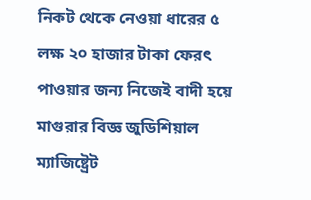নিকট থেকে নেওয়া ধারের ৫ লক্ষ ২০ হাজার টাকা ফেরৎ পাওয়ার জন্য নিজেই বাদী হয়ে মাগুরার বিজ্ঞ জুডিশিয়াল ম্যাজিষ্ট্রেট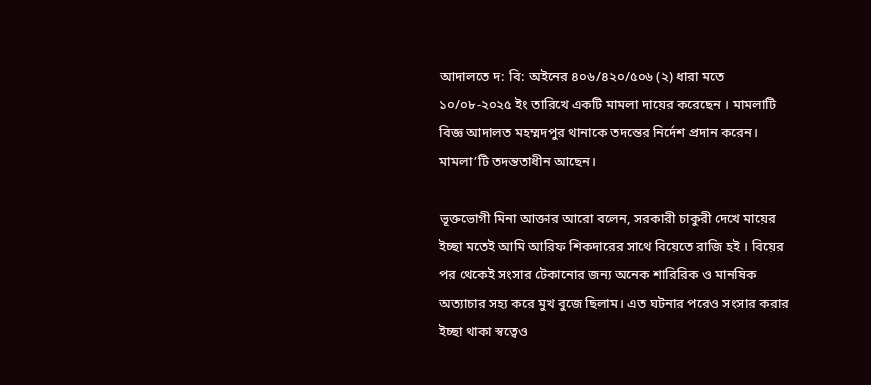আদালতে দ: বি: অইনের ৪০৬/৪২০/৫০৬ (২) ধারা মতে ১০/০৮-২০২৫ ইং তারিখে একটি মামলা দায়ের করেছেন । মামলাটি বিজ্ঞ আদালত মহম্মদপুর থানাকে তদন্তের নির্দেশ প্রদান করেন। মামলা’টি তদন্ততাধীন আছেন।

ভূক্তভোগী মিনা আক্তার আরো বলেন, সরকারী চাকুরী দেখে মায়ের ইচ্ছা মতেই আমি আরিফ শিকদারের সাথে বিয়েতে রাজি হই । বিয়ের পর থেকেই সংসার টেকানোর জন্য অনেক শারিরিক ও মানষিক অত্যাচার সহ্য করে মুখ বুজে ছিলাম। এত ঘটনার পরেও সংসার করার ইচ্ছা থাকা স্বত্বেও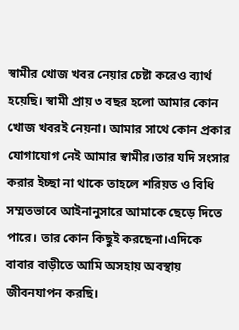স্বামীর খোজ খবর নেয়ার চেষ্টা করেও ব্যার্থ হয়েছি। স্বামী প্রায় ৩ বছর হলো আমার কোন খোজ খবরই নেয়না। আমার সাথে কোন প্রকার যোগাযোগ নেই আমার স্বামীর।তার যদি সংসার করার ইচ্ছা না থাকে তাহলে শরিয়ত ও বিধি সম্মতভাবে আইনানুসারে আমাকে ছেড়ে দিতে পারে। তার কোন কিছুই করছেনা।এদিকে বাবার বাড়ীতে আমি অসহায় অবস্থায় জীবনযাপন করছি।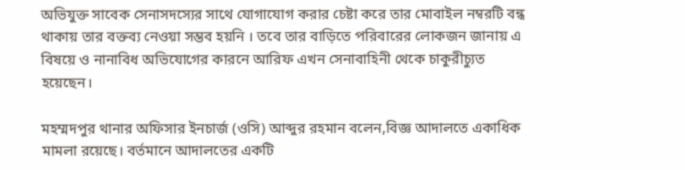অভিযুক্ত সাবেক সেনাসদস্যের সাথে যোগাযোগ করার চেষ্টা করে তার মোবাইল নম্বরটি বন্ধ থাকায় তার বক্তব্য নেওয়া সম্ভব হয়নি । তবে তার বাড়িতে পরিবারের লোকজন জানায় এ বিষয়ে ও নানাবিধ অভিযোগের কারনে আরিফ এখন সেনাবাহিনী থেকে চাকুরীচ্যুত হয়েছেন।

মহম্মদপুর থানার অফিসার ইনচার্জ (ওসি) আব্দুর রহমান বলেন,বিজ্ঞ আদালতে একাধিক মামলা রয়েছে। বর্তমানে আদালতের একটি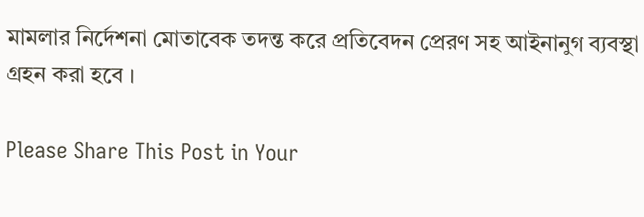মামলার নির্দেশনা মোতাবেক তদন্ত করে প্রতিবেদন প্রেরণ সহ আইনানুগ ব্যবস্থা গ্রহন করা হবে ।

Please Share This Post in Your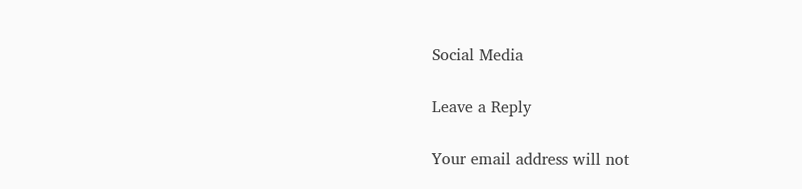Social Media

Leave a Reply

Your email address will not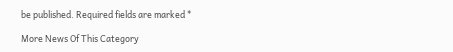be published. Required fields are marked *

More News Of This Category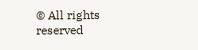© All rights reserved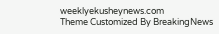weeklyekusheynews.com
Theme Customized By BreakingNews